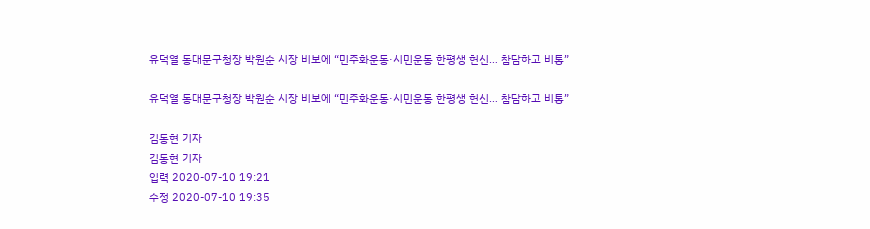유덕열 동대문구청장 박원순 시장 비보에 “민주화운동·시민운동 한평생 헌신… 참담하고 비통”

유덕열 동대문구청장 박원순 시장 비보에 “민주화운동·시민운동 한평생 헌신… 참담하고 비통”

김동현 기자
김동현 기자
입력 2020-07-10 19:21
수정 2020-07-10 19:35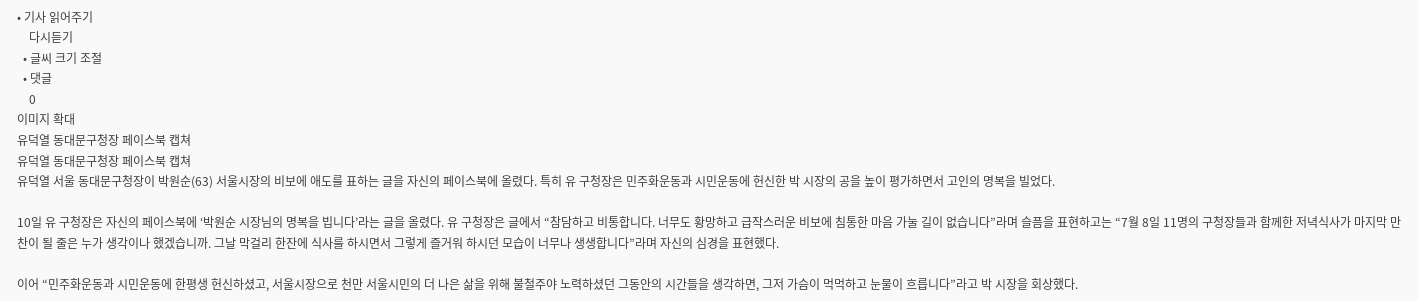• 기사 읽어주기
    다시듣기
  • 글씨 크기 조절
  • 댓글
    0
이미지 확대
유덕열 동대문구청장 페이스북 캡쳐
유덕열 동대문구청장 페이스북 캡쳐
유덕열 서울 동대문구청장이 박원순(63) 서울시장의 비보에 애도를 표하는 글을 자신의 페이스북에 올렸다. 특히 유 구청장은 민주화운동과 시민운동에 헌신한 박 시장의 공을 높이 평가하면서 고인의 명복을 빌었다.

10일 유 구청장은 자신의 페이스북에 ‘박원순 시장님의 명복을 빕니다’라는 글을 올렸다. 유 구청장은 글에서 “참담하고 비통합니다. 너무도 황망하고 급작스러운 비보에 침통한 마음 가눌 길이 없습니다”라며 슬픔을 표현하고는 “7월 8일 11명의 구청장들과 함께한 저녁식사가 마지막 만찬이 될 줄은 누가 생각이나 했겠습니까. 그날 막걸리 한잔에 식사를 하시면서 그렇게 즐거워 하시던 모습이 너무나 생생합니다”라며 자신의 심경을 표현했다.

이어 “민주화운동과 시민운동에 한평생 헌신하셨고, 서울시장으로 천만 서울시민의 더 나은 삶을 위해 불철주야 노력하셨던 그동안의 시간들을 생각하면, 그저 가슴이 먹먹하고 눈물이 흐릅니다”라고 박 시장을 회상했다.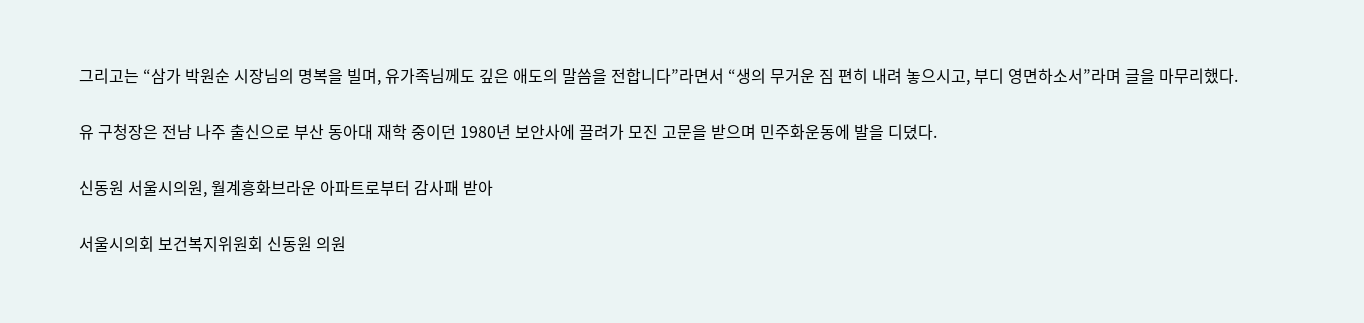그리고는 “삼가 박원순 시장님의 명복을 빌며, 유가족님께도 깊은 애도의 말씀을 전합니다”라면서 “생의 무거운 짐 편히 내려 놓으시고, 부디 영면하소서”라며 글을 마무리했다.

유 구청장은 전남 나주 출신으로 부산 동아대 재학 중이던 1980년 보안사에 끌려가 모진 고문을 받으며 민주화운동에 발을 디뎠다.

신동원 서울시의원, 월계흥화브라운 아파트로부터 감사패 받아

서울시의회 보건복지위원회 신동원 의원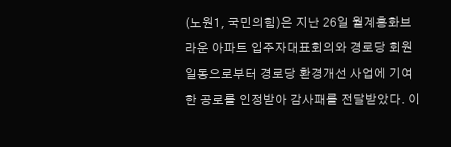(노원1, 국민의힘)은 지난 26일 월계흥화브라운 아파트 입주자대표회의와 경로당 회원 일동으로부터 경로당 환경개선 사업에 기여한 공로를 인정받아 감사패를 전달받았다. 이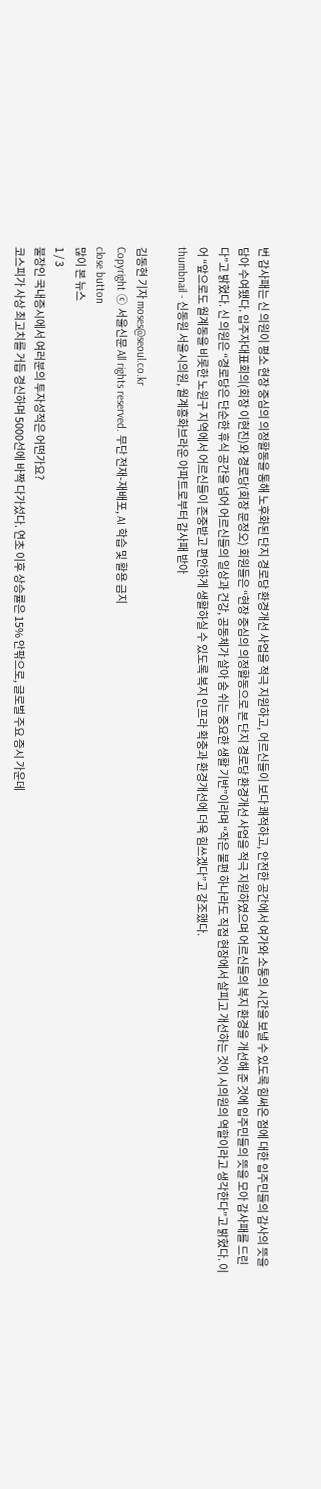번 감사패는 신 의원이 평소 현장 중심의 의정활동을 통해 노후화된 단지 경로당 환경개선 사업을 적극 지원하고, 어르신들이 보다 쾌적하고, 안전한 공간에서 여가와 소통의 시간을 보낼 수 있도록 힘써온 점에 대한 입주민들의 감사의 뜻을 담아 수여됐다. 입주자대표회의(회장 이현진)와 경로당(회장 문정오) 회원들은 “현장 중심의 의정활동으로 본 단지 경로당 환경개선 사업을 적극 지원하였으며 어르신들의 복지 환경을 개선해 준 것에 입주민들의 뜻을 모아 감사패를 드린다”고 밝혔다. 신 의원은 “경로당은 단순한 휴식 공간을 넘어 어르신들의 일상과 건강, 공동체가 살아 숨 쉬는 중요한 생활 기반”이라며 “작은 불편 하나라도 직접 현장에서 살피고 개선하는 것이 시의원의 역할이라고 생각한다”고 밝혔다. 이어 “앞으로도 월계동을 비롯한 노원구 지역에서 어르신들이 존중받고 편안하게 생활하실 수 있도록 복지 인프라 확충과 환경개선에 더욱 힘쓰겠다”고 강조했다.
thumbnail - 신동원 서울시의원, 월계흥화브라운 아파트로부터 감사패 받아

김동현 기자 moses@seoul.co.kr
Copyright ⓒ 서울신문 All rights reserved. 무단 전재-재배포, AI 학습 및 활용 금지
close button
많이 본 뉴스
1 / 3
불장인 국내증시에서 여러분의 투자성적은 어떤가요?
코스피가 사상 최고치를 거듭 경신하며 5000선에 바짝 다가섰다. 연초 이후 상승률은 15% 안팎으로, 글로벌 주요 증시 가운데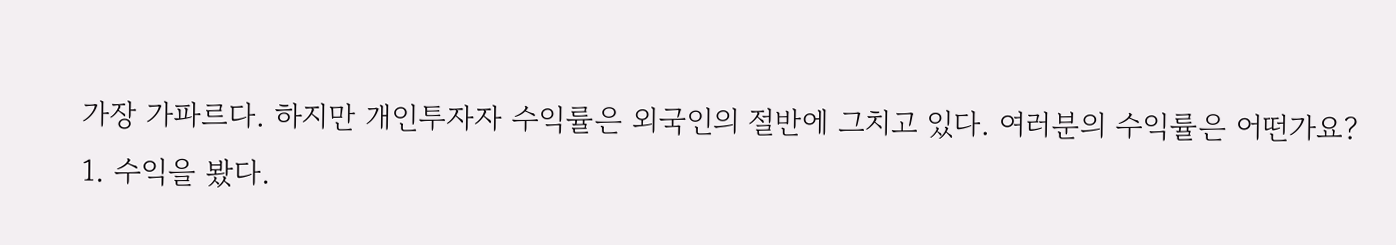가장 가파르다. 하지만 개인투자자 수익률은 외국인의 절반에 그치고 있다. 여러분의 수익률은 어떤가요?
1. 수익을 봤다.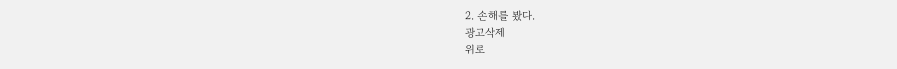2. 손해를 봤다.
광고삭제
위로